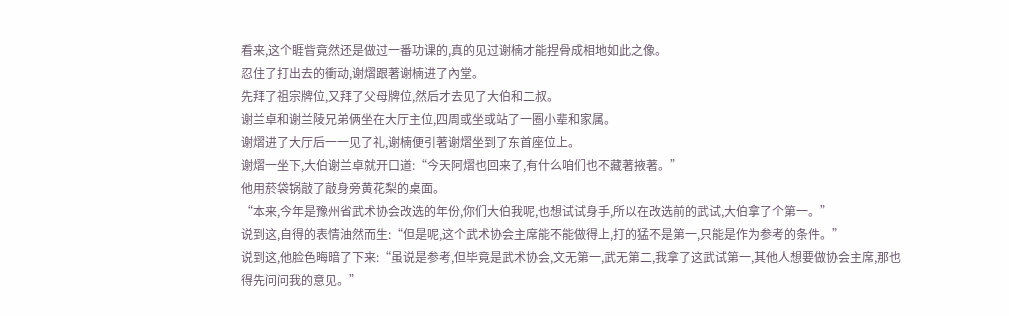看来,这个睚眥竟然还是做过一番功课的,真的见过谢楠才能捏骨成相地如此之像。
忍住了打出去的衝动,谢熠跟著谢楠进了內堂。
先拜了祖宗牌位,又拜了父母牌位,然后才去见了大伯和二叔。
谢兰卓和谢兰陵兄弟俩坐在大厅主位,四周或坐或站了一圈小辈和家属。
谢熠进了大厅后一一见了礼,谢楠便引著谢熠坐到了东首座位上。
谢熠一坐下,大伯谢兰卓就开口道:“今天阿熠也回来了,有什么咱们也不藏著掖著。”
他用菸袋锅敲了敲身旁黄花梨的桌面。
“本来,今年是豫州省武术协会改选的年份,你们大伯我呢,也想试试身手,所以在改选前的武试,大伯拿了个第一。”
说到这,自得的表情油然而生:“但是呢,这个武术协会主席能不能做得上,打的猛不是第一,只能是作为参考的条件。”
说到这,他脸色晦暗了下来:“虽说是参考,但毕竟是武术协会,文无第一,武无第二,我拿了这武试第一,其他人想要做协会主席,那也得先问问我的意见。”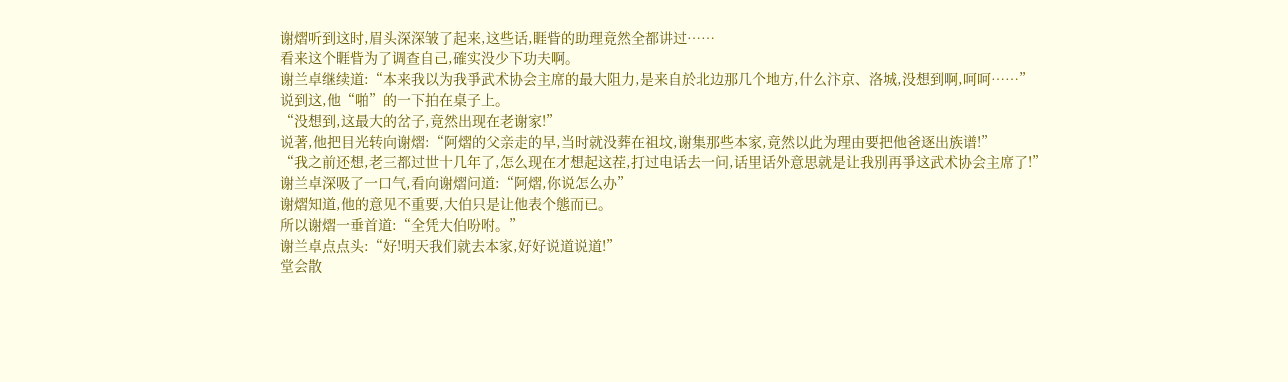谢熠听到这时,眉头深深皱了起来,这些话,睚眥的助理竟然全都讲过……
看来这个睚眥为了调查自己,確实没少下功夫啊。
谢兰卓继续道:“本来我以为我爭武术协会主席的最大阻力,是来自於北边那几个地方,什么汴京、洛城,没想到啊,呵呵……”
说到这,他“啪”的一下拍在桌子上。
“没想到,这最大的岔子,竟然出现在老谢家!”
说著,他把目光转向谢熠:“阿熠的父亲走的早,当时就没葬在祖坟,谢集那些本家,竟然以此为理由要把他爸逐出族谱!”
“我之前还想,老三都过世十几年了,怎么现在才想起这茬,打过电话去一问,话里话外意思就是让我別再爭这武术协会主席了!”
谢兰卓深吸了一口气,看向谢熠问道:“阿熠,你说怎么办”
谢熠知道,他的意见不重要,大伯只是让他表个態而已。
所以谢熠一垂首道:“全凭大伯吩咐。”
谢兰卓点点头:“好!明天我们就去本家,好好说道说道!”
堂会散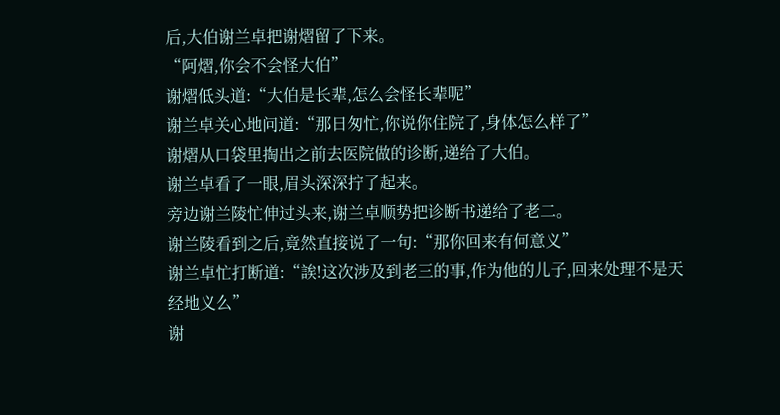后,大伯谢兰卓把谢熠留了下来。
“阿熠,你会不会怪大伯”
谢熠低头道:“大伯是长辈,怎么会怪长辈呢”
谢兰卓关心地问道:“那日匆忙,你说你住院了,身体怎么样了”
谢熠从口袋里掏出之前去医院做的诊断,递给了大伯。
谢兰卓看了一眼,眉头深深拧了起来。
旁边谢兰陵忙伸过头来,谢兰卓顺势把诊断书递给了老二。
谢兰陵看到之后,竟然直接说了一句:“那你回来有何意义”
谢兰卓忙打断道:“誒!这次涉及到老三的事,作为他的儿子,回来处理不是天经地义么”
谢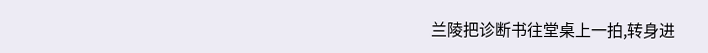兰陵把诊断书往堂桌上一拍,转身进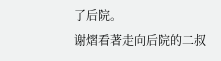了后院。
谢熠看著走向后院的二叔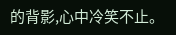的背影,心中冷笑不止。